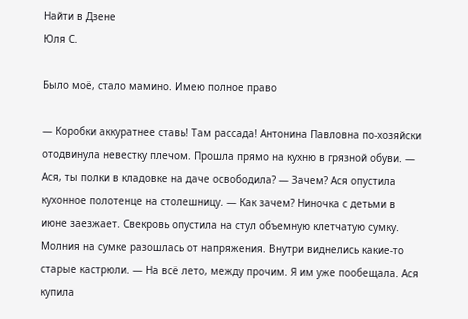Найти в Дзене
Юля С.

Было моё, стало мамино. Имею полное право

— Коробки аккуратнее ставь! Там рассада! Антонина Павловна по-хозяйски отодвинула невестку плечом. Прошла прямо на кухню в грязной обуви. — Ася, ты полки в кладовке на даче освободила? — Зачем? Ася опустила кухонное полотенце на столешницу. — Как зачем? Ниночка с детьми в июне заезжает. Свекровь опустила на стул объемную клетчатую сумку. Молния на сумке разошлась от напряжения. Внутри виднелись какие-то старые кастрюли. — На всё лето, между прочим. Я им уже пообещала. Ася купила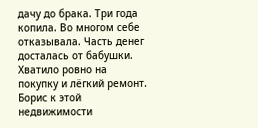дачу до брака. Три года копила. Во многом себе отказывала. Часть денег досталась от бабушки. Хватило ровно на покупку и лёгкий ремонт. Борис к этой недвижимости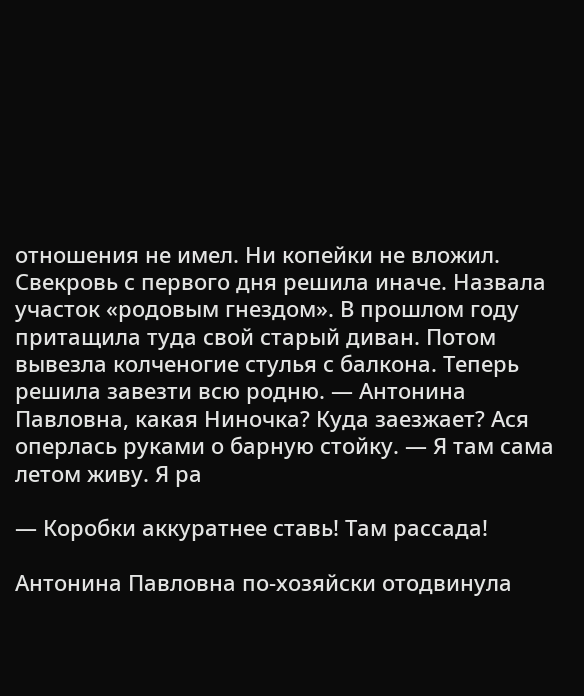отношения не имел. Ни копейки не вложил. Свекровь с первого дня решила иначе. Назвала участок «родовым гнездом». В прошлом году притащила туда свой старый диван. Потом вывезла колченогие стулья с балкона. Теперь решила завезти всю родню. — Антонина Павловна, какая Ниночка? Куда заезжает? Ася оперлась руками о барную стойку. — Я там сама летом живу. Я ра

— Коробки аккуратнее ставь! Там рассада!

Антонина Павловна по-хозяйски отодвинула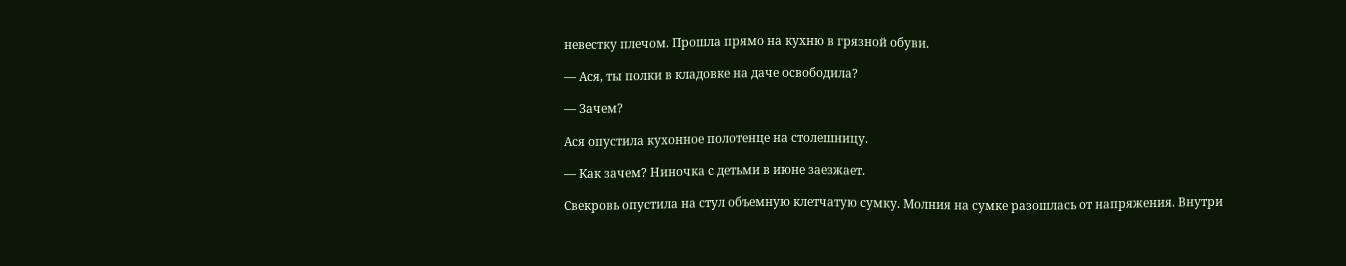невестку плечом. Прошла прямо на кухню в грязной обуви.

— Ася, ты полки в кладовке на даче освободила?

— Зачем?

Ася опустила кухонное полотенце на столешницу.

— Как зачем? Ниночка с детьми в июне заезжает.

Свекровь опустила на стул объемную клетчатую сумку. Молния на сумке разошлась от напряжения. Внутри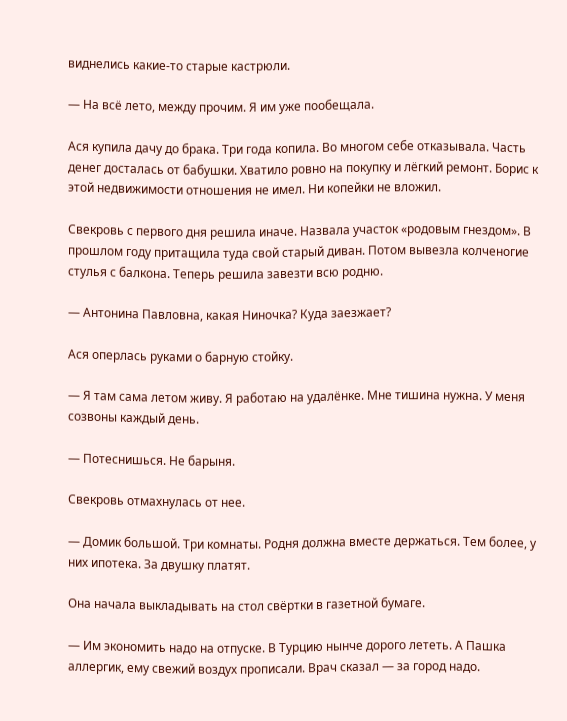виднелись какие-то старые кастрюли.

— На всё лето, между прочим. Я им уже пообещала.

Ася купила дачу до брака. Три года копила. Во многом себе отказывала. Часть денег досталась от бабушки. Хватило ровно на покупку и лёгкий ремонт. Борис к этой недвижимости отношения не имел. Ни копейки не вложил.

Свекровь с первого дня решила иначе. Назвала участок «родовым гнездом». В прошлом году притащила туда свой старый диван. Потом вывезла колченогие стулья с балкона. Теперь решила завезти всю родню.

— Антонина Павловна, какая Ниночка? Куда заезжает?

Ася оперлась руками о барную стойку.

— Я там сама летом живу. Я работаю на удалёнке. Мне тишина нужна. У меня созвоны каждый день.

— Потеснишься. Не барыня.

Свекровь отмахнулась от нее.

— Домик большой. Три комнаты. Родня должна вместе держаться. Тем более, у них ипотека. За двушку платят.

Она начала выкладывать на стол свёртки в газетной бумаге.

— Им экономить надо на отпуске. В Турцию нынче дорого лететь. А Пашка аллергик, ему свежий воздух прописали. Врач сказал — за город надо.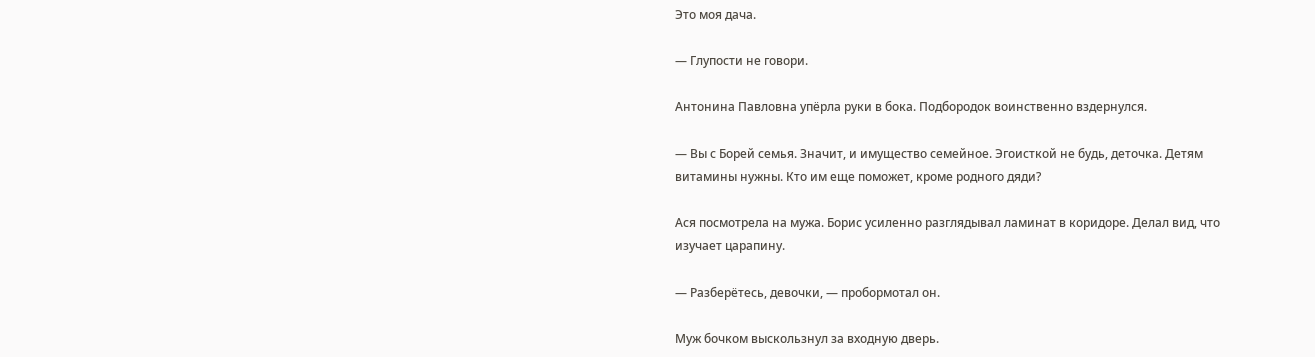Это моя дача.

— Глупости не говори.

Антонина Павловна упёрла руки в бока. Подбородок воинственно вздернулся.

— Вы с Борей семья. Значит, и имущество семейное. Эгоисткой не будь, деточка. Детям витамины нужны. Кто им еще поможет, кроме родного дяди?

Ася посмотрела на мужа. Борис усиленно разглядывал ламинат в коридоре. Делал вид, что изучает царапину.

— Разберётесь, девочки, — пробормотал он.

Муж бочком выскользнул за входную дверь.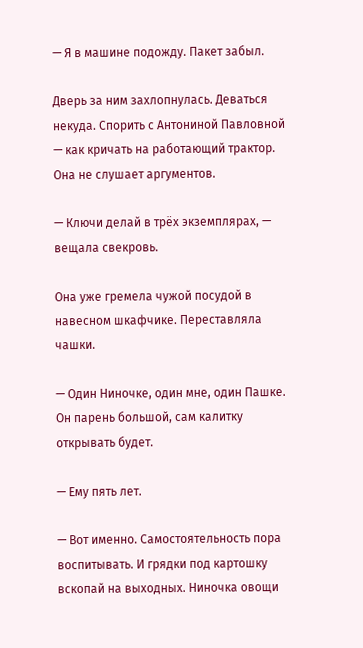— Я в машине подожду. Пакет забыл.

Дверь за ним захлопнулась. Деваться некуда. Спорить с Антониной Павловной — как кричать на работающий трактор. Она не слушает аргументов.

— Ключи делай в трёх экземплярах, — вещала свекровь.

Она уже гремела чужой посудой в навесном шкафчике. Переставляла чашки.

— Один Ниночке, один мне, один Пашке. Он парень большой, сам калитку открывать будет.

— Ему пять лет.

— Вот именно. Самостоятельность пора воспитывать. И грядки под картошку вскопай на выходных. Ниночка овощи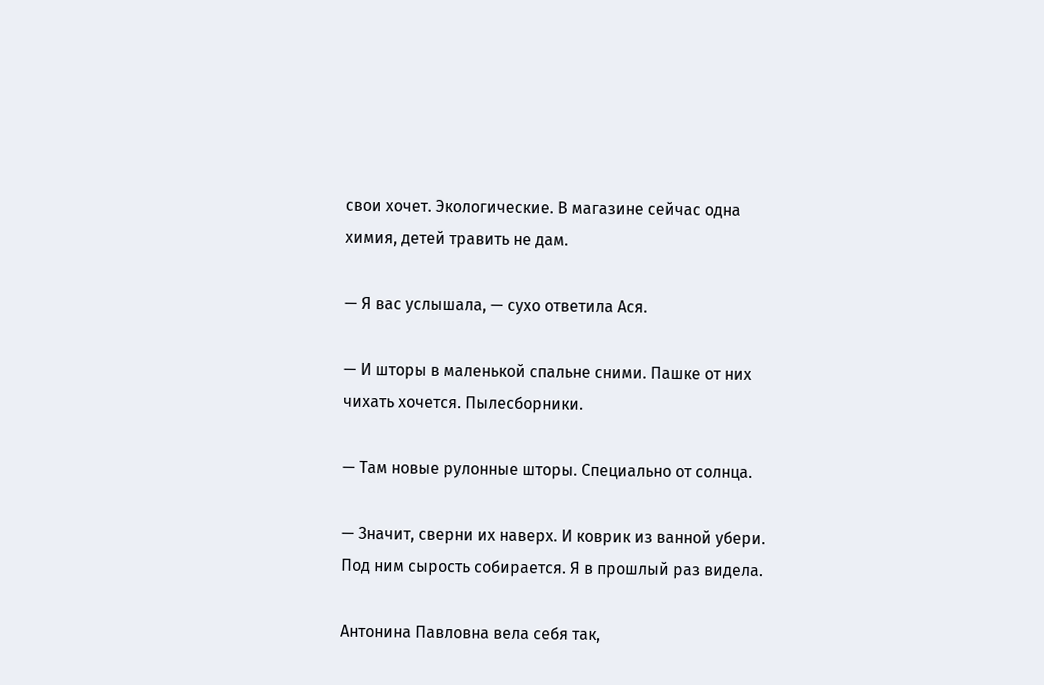свои хочет. Экологические. В магазине сейчас одна химия, детей травить не дам.

— Я вас услышала, — сухо ответила Ася.

— И шторы в маленькой спальне сними. Пашке от них чихать хочется. Пылесборники.

— Там новые рулонные шторы. Специально от солнца.

— Значит, сверни их наверх. И коврик из ванной убери. Под ним сырость собирается. Я в прошлый раз видела.

Антонина Павловна вела себя так,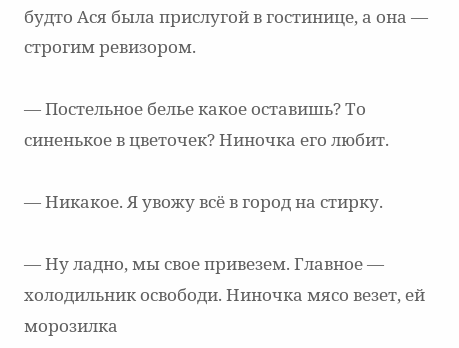будто Ася была прислугой в гостинице, а она — строгим ревизором.

— Постельное белье какое оставишь? То синенькое в цветочек? Ниночка его любит.

— Никакое. Я увожу всё в город на стирку.

— Ну ладно, мы свое привезем. Главное — холодильник освободи. Ниночка мясо везет, ей морозилка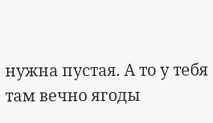нужна пустая. А то у тебя там вечно ягоды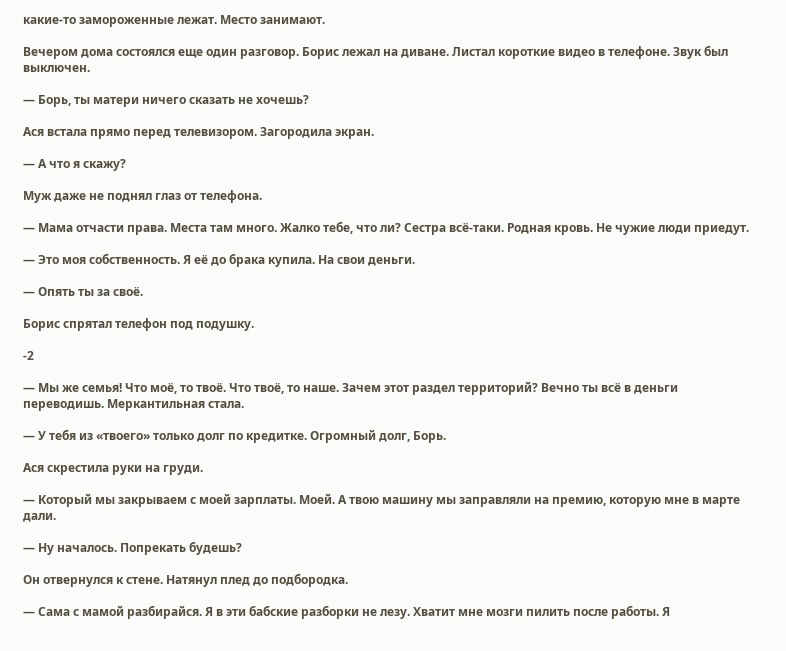какие-то замороженные лежат. Место занимают.

Вечером дома состоялся еще один разговор. Борис лежал на диване. Листал короткие видео в телефоне. Звук был выключен.

— Борь, ты матери ничего сказать не хочешь?

Ася встала прямо перед телевизором. Загородила экран.

— А что я скажу?

Муж даже не поднял глаз от телефона.

— Мама отчасти права. Места там много. Жалко тебе, что ли? Сестра всё-таки. Родная кровь. Не чужие люди приедут.

— Это моя собственность. Я её до брака купила. На свои деньги.

— Опять ты за своё.

Борис спрятал телефон под подушку.

-2

— Мы же семья! Что моё, то твоё. Что твоё, то наше. Зачем этот раздел территорий? Вечно ты всё в деньги переводишь. Меркантильная стала.

— У тебя из «твоего» только долг по кредитке. Огромный долг, Борь.

Ася скрестила руки на груди.

— Который мы закрываем с моей зарплаты. Моей. А твою машину мы заправляли на премию, которую мне в марте дали.

— Ну началось. Попрекать будешь?

Он отвернулся к стене. Натянул плед до подбородка.

— Сама с мамой разбирайся. Я в эти бабские разборки не лезу. Хватит мне мозги пилить после работы. Я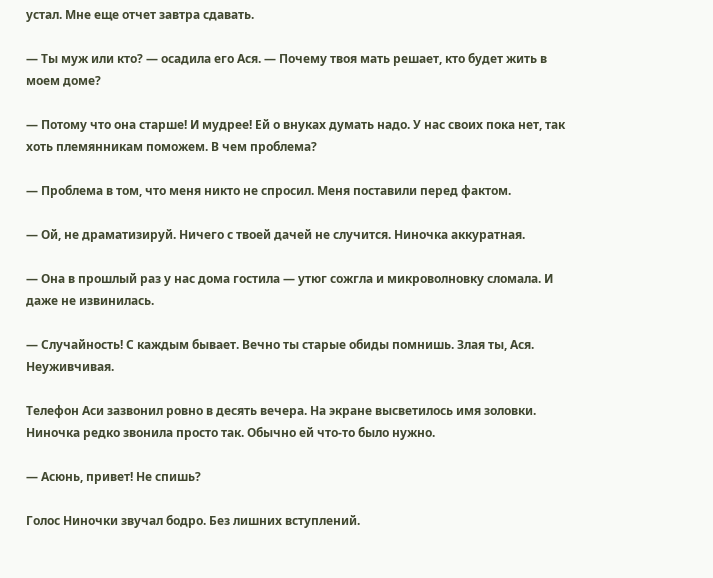устал. Мне еще отчет завтра сдавать.

— Ты муж или кто? — осадила его Ася. — Почему твоя мать решает, кто будет жить в моем доме?

— Потому что она старше! И мудрее! Ей о внуках думать надо. У нас своих пока нет, так хоть племянникам поможем. В чем проблема?

— Проблема в том, что меня никто не спросил. Меня поставили перед фактом.

— Ой, не драматизируй. Ничего с твоей дачей не случится. Ниночка аккуратная.

— Она в прошлый раз у нас дома гостила — утюг сожгла и микроволновку сломала. И даже не извинилась.

— Случайность! С каждым бывает. Вечно ты старые обиды помнишь. Злая ты, Ася. Неуживчивая.

Телефон Аси зазвонил ровно в десять вечера. На экране высветилось имя золовки. Ниночка редко звонила просто так. Обычно ей что-то было нужно.

— Асюнь, привет! Не спишь?

Голос Ниночки звучал бодро. Без лишних вступлений.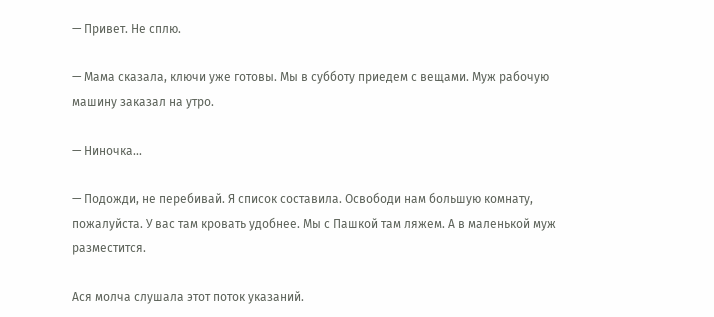— Привет. Не сплю.

— Мама сказала, ключи уже готовы. Мы в субботу приедем с вещами. Муж рабочую машину заказал на утро.

— Ниночка...

— Подожди, не перебивай. Я список составила. Освободи нам большую комнату, пожалуйста. У вас там кровать удобнее. Мы с Пашкой там ляжем. А в маленькой муж разместится.

Ася молча слушала этот поток указаний.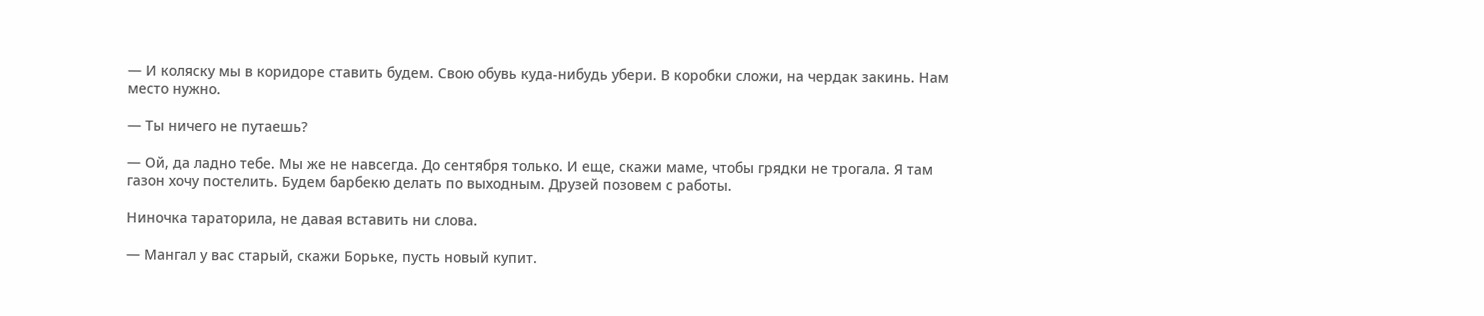— И коляску мы в коридоре ставить будем. Свою обувь куда-нибудь убери. В коробки сложи, на чердак закинь. Нам место нужно.

— Ты ничего не путаешь?

— Ой, да ладно тебе. Мы же не навсегда. До сентября только. И еще, скажи маме, чтобы грядки не трогала. Я там газон хочу постелить. Будем барбекю делать по выходным. Друзей позовем с работы.

Ниночка тараторила, не давая вставить ни слова.

— Мангал у вас старый, скажи Борьке, пусть новый купит.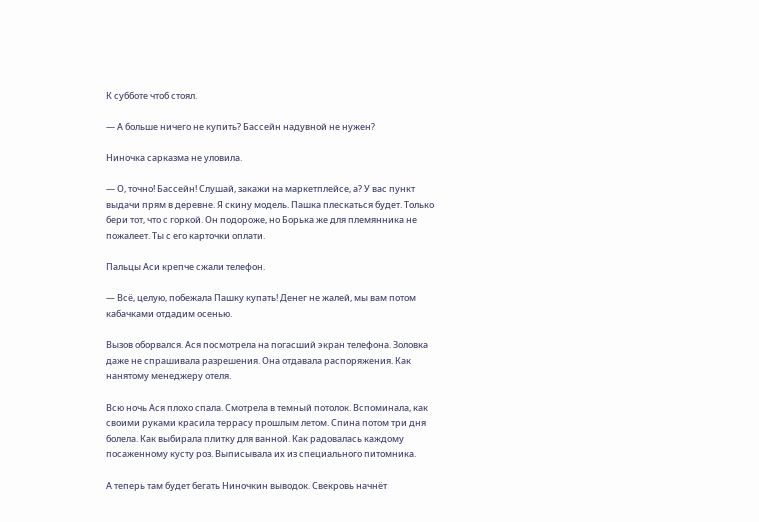К субботе чтоб стоял.

— А больше ничего не купить? Бассейн надувной не нужен?

Ниночка сарказма не уловила.

— О, точно! Бассейн! Слушай, закажи на маркетплейсе, а? У вас пункт выдачи прям в деревне. Я скину модель. Пашка плескаться будет. Только бери тот, что с горкой. Он подороже, но Борька же для племянника не пожалеет. Ты с его карточки оплати.

Пальцы Аси крепче сжали телефон.

— Всё, целую, побежала Пашку купать! Денег не жалей, мы вам потом кабачками отдадим осенью.

Вызов оборвался. Ася посмотрела на погасший экран телефона. Золовка даже не спрашивала разрешения. Она отдавала распоряжения. Как нанятому менеджеру отеля.

Всю ночь Ася плохо спала. Смотрела в темный потолок. Вспоминала, как своими руками красила террасу прошлым летом. Спина потом три дня болела. Как выбирала плитку для ванной. Как радовалась каждому посаженному кусту роз. Выписывала их из специального питомника.

А теперь там будет бегать Ниночкин выводок. Свекровь начнёт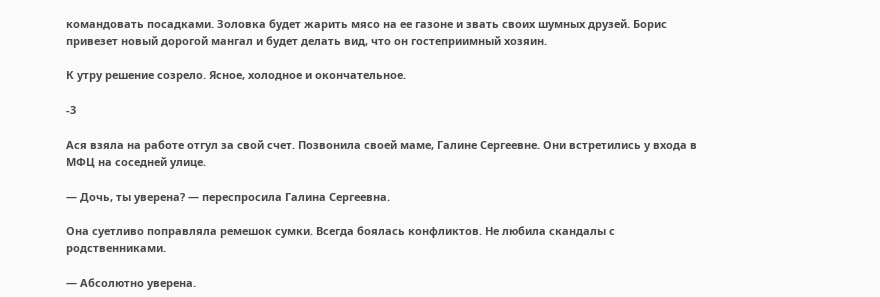командовать посадками. Золовка будет жарить мясо на ее газоне и звать своих шумных друзей. Борис привезет новый дорогой мангал и будет делать вид, что он гостеприимный хозяин.

К утру решение созрело. Ясное, холодное и окончательное.

-3

Ася взяла на работе отгул за свой счет. Позвонила своей маме, Галине Сергеевне. Они встретились у входа в МФЦ на соседней улице.

— Дочь, ты уверена? — переспросила Галина Сергеевна.

Она суетливо поправляла ремешок сумки. Всегда боялась конфликтов. Не любила скандалы с родственниками.

— Абсолютно уверена.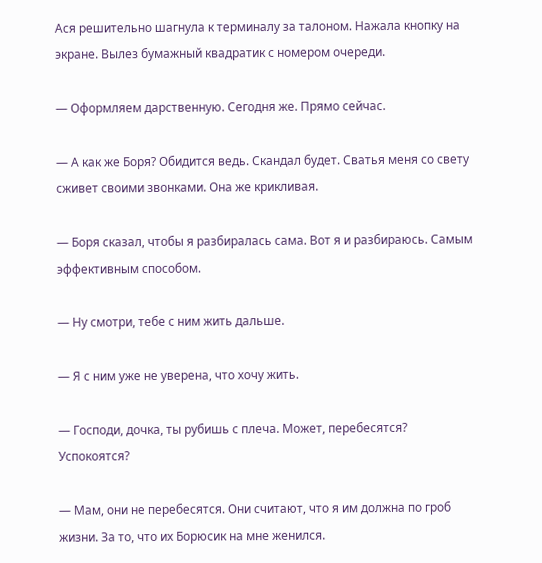Ася решительно шагнула к терминалу за талоном. Нажала кнопку на экране. Вылез бумажный квадратик с номером очереди.

— Оформляем дарственную. Сегодня же. Прямо сейчас.

— А как же Боря? Обидится ведь. Скандал будет. Сватья меня со свету сживет своими звонками. Она же крикливая.

— Боря сказал, чтобы я разбиралась сама. Вот я и разбираюсь. Самым эффективным способом.

— Ну смотри, тебе с ним жить дальше.

— Я с ним уже не уверена, что хочу жить.

— Господи, дочка, ты рубишь с плеча. Может, перебесятся? Успокоятся?

— Мам, они не перебесятся. Они считают, что я им должна по гроб жизни. За то, что их Борюсик на мне женился.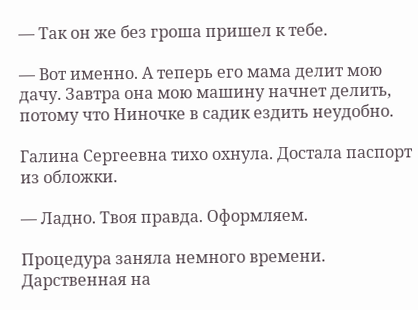— Так он же без гроша пришел к тебе.

— Вот именно. А теперь его мама делит мою дачу. Завтра она мою машину начнет делить, потому что Ниночке в садик ездить неудобно.

Галина Сергеевна тихо охнула. Достала паспорт из обложки.

— Ладно. Твоя правда. Оформляем.

Процедура заняла немного времени. Дарственная на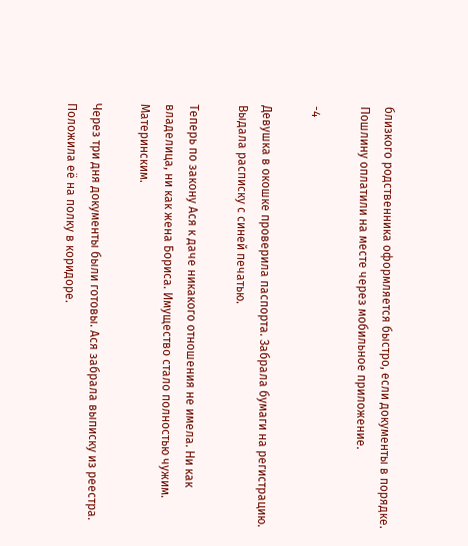близкого родственника оформляется быстро, если документы в порядке. Пошлину оплатили на месте через мобильное приложение.

-4

Девушка в окошке проверила паспорта. Забрала бумаги на регистрацию. Выдала расписку с синей печатью.

Теперь по закону Ася к даче никакого отношения не имела. Ни как владелица, ни как жена Бориса. Имущество стало полностью чужим. Материнским.

Через три дня документы были готовы. Ася забрала выписку из реестра. Положила её на полку в коридоре.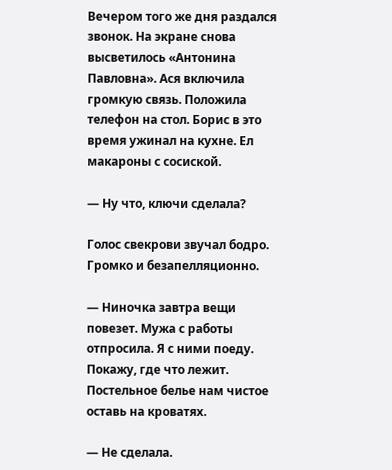Вечером того же дня раздался звонок. На экране снова высветилось «Антонина Павловна». Ася включила громкую связь. Положила телефон на стол. Борис в это время ужинал на кухне. Ел макароны с сосиской.

— Ну что, ключи сделала?

Голос свекрови звучал бодро. Громко и безапелляционно.

— Ниночка завтра вещи повезет. Мужа с работы отпросила. Я с ними поеду. Покажу, где что лежит. Постельное белье нам чистое оставь на кроватях.

— Не сделала.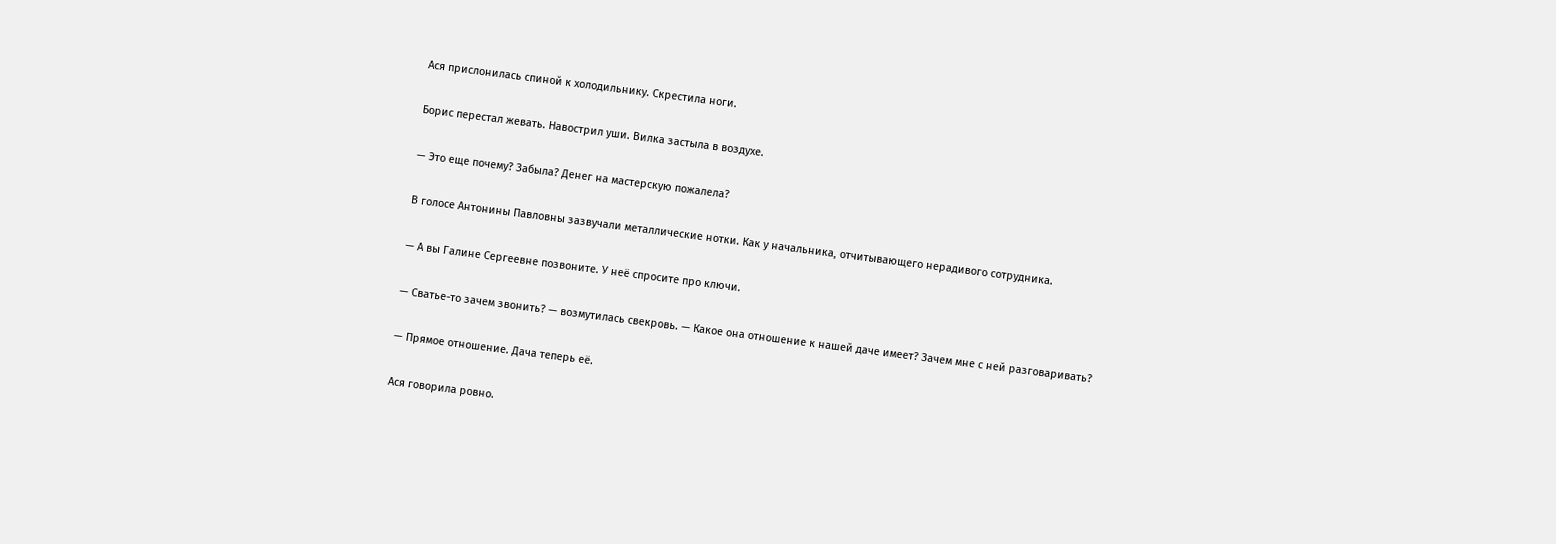Ася прислонилась спиной к холодильнику. Скрестила ноги.

Борис перестал жевать. Навострил уши. Вилка застыла в воздухе.

— Это еще почему? Забыла? Денег на мастерскую пожалела?

В голосе Антонины Павловны зазвучали металлические нотки. Как у начальника, отчитывающего нерадивого сотрудника.

— А вы Галине Сергеевне позвоните. У неё спросите про ключи.

— Сватье-то зачем звонить? — возмутилась свекровь. — Какое она отношение к нашей даче имеет? Зачем мне с ней разговаривать?

— Прямое отношение. Дача теперь её.

Ася говорила ровно.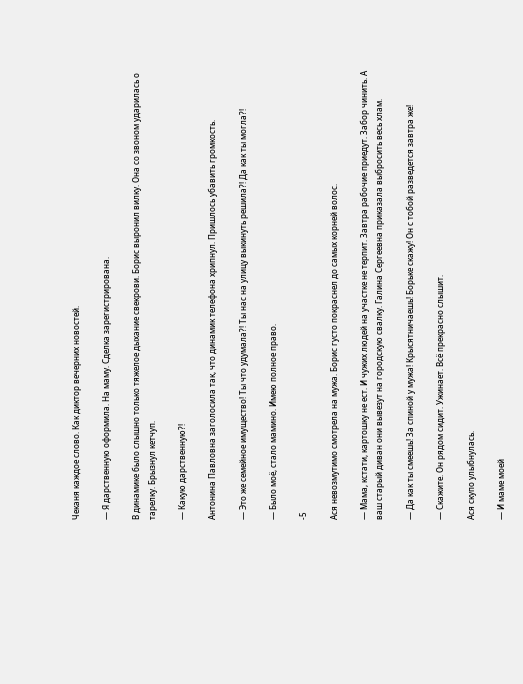Чеканя каждое слово. Как диктор вечерних новостей.

— Я дарственную оформила. На маму. Сделка зарегистрирована.

В динамике было слышно только тяжелое дыхание свекрови. Борис выронил вилку. Она со звоном ударилась о тарелку. Брызнул кетчуп.

— Какую дарственную?!

Антонина Павловна заголосила так, что динамик телефона хрипнул. Пришлось убавить громкость.

— Это же семейное имущество! Ты что удумала?! Ты нас на улицу выкинуть решила?! Да как ты могла?!

— Было моё, стало мамино. Имею полное право.

-5

Ася невозмутимо смотрела на мужа. Борис густо покраснел до самых корней волос.

— Мама, кстати, картошку не ест. И чужих людей на участке не терпит. Завтра рабочие приедут. Забор чинить. А ваш старый диван они вывезут на городскую свалку. Галина Сергеевна приказала выбросить весь хлам.

— Да как ты смеешь! За спиной у мужа! Крысятничаешь! Борьке скажу! Он с тобой разведется завтра же!

— Скажите. Он рядом сидит. Ужинает. Всё прекрасно слышит.

Ася скупо улыбнулась.

— И маме моей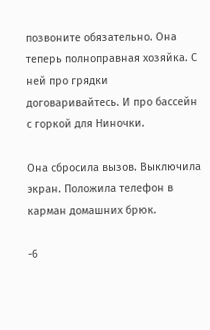позвоните обязательно. Она теперь полноправная хозяйка. С ней про грядки договаривайтесь. И про бассейн с горкой для Ниночки.

Она сбросила вызов. Выключила экран. Положила телефон в карман домашних брюк.

-6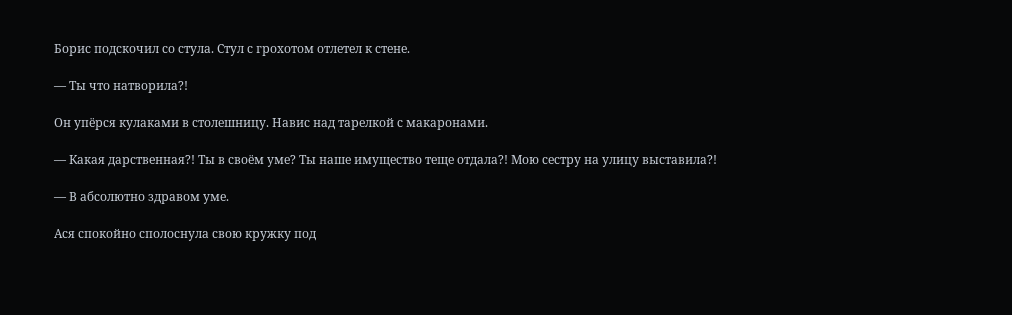Борис подскочил со стула. Стул с грохотом отлетел к стене.

— Ты что натворила?!

Он упёрся кулаками в столешницу. Навис над тарелкой с макаронами.

— Какая дарственная?! Ты в своём уме? Ты наше имущество теще отдала?! Мою сестру на улицу выставила?!

— В абсолютно здравом уме.

Ася спокойно сполоснула свою кружку под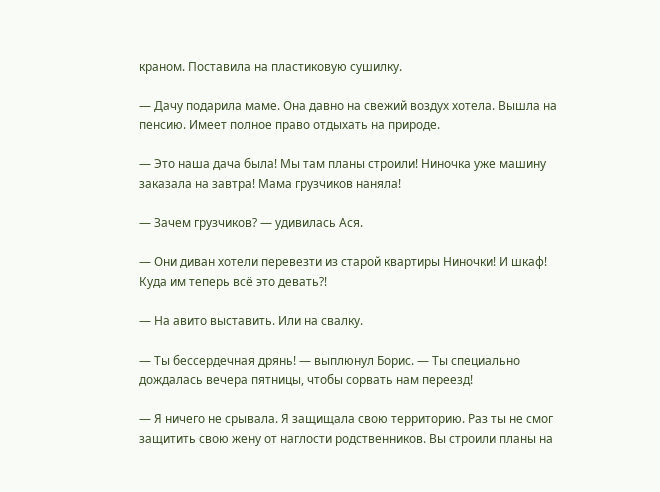краном. Поставила на пластиковую сушилку.

— Дачу подарила маме. Она давно на свежий воздух хотела. Вышла на пенсию. Имеет полное право отдыхать на природе.

— Это наша дача была! Мы там планы строили! Ниночка уже машину заказала на завтра! Мама грузчиков наняла!

— Зачем грузчиков? — удивилась Ася.

— Они диван хотели перевезти из старой квартиры Ниночки! И шкаф! Куда им теперь всё это девать?!

— На авито выставить. Или на свалку.

— Ты бессердечная дрянь! — выплюнул Борис. — Ты специально дождалась вечера пятницы, чтобы сорвать нам переезд!

— Я ничего не срывала. Я защищала свою территорию. Раз ты не смог защитить свою жену от наглости родственников. Вы строили планы на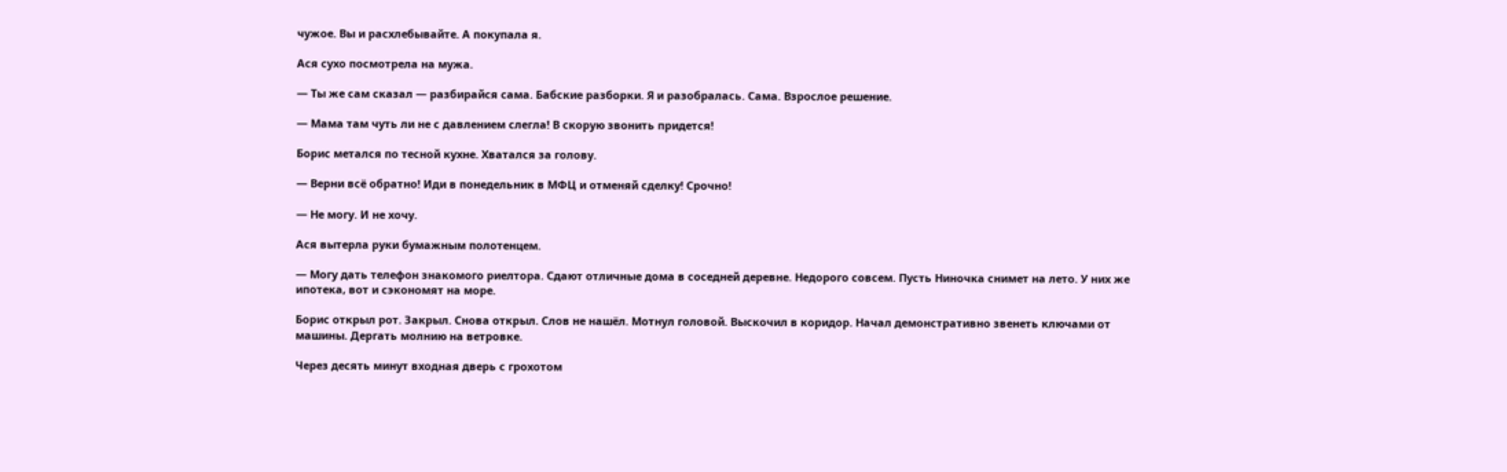чужое. Вы и расхлебывайте. А покупала я.

Ася сухо посмотрела на мужа.

— Ты же сам сказал — разбирайся сама. Бабские разборки. Я и разобралась. Сама. Взрослое решение.

— Мама там чуть ли не с давлением слегла! В скорую звонить придется!

Борис метался по тесной кухне. Хватался за голову.

— Верни всё обратно! Иди в понедельник в МФЦ и отменяй сделку! Срочно!

— Не могу. И не хочу.

Ася вытерла руки бумажным полотенцем.

— Могу дать телефон знакомого риелтора. Сдают отличные дома в соседней деревне. Недорого совсем. Пусть Ниночка снимет на лето. У них же ипотека, вот и сэкономят на море.

Борис открыл рот. Закрыл. Снова открыл. Слов не нашёл. Мотнул головой. Выскочил в коридор. Начал демонстративно звенеть ключами от машины. Дергать молнию на ветровке.

Через десять минут входная дверь с грохотом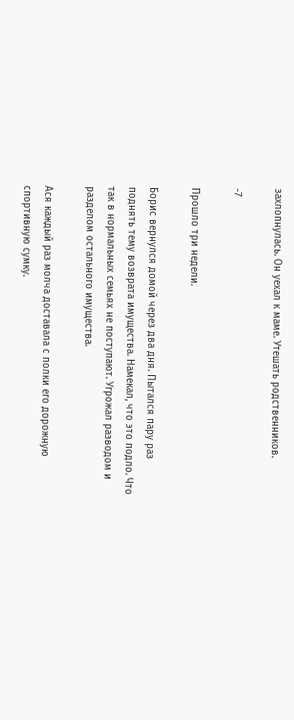захлопнулась. Он уехал к маме. Утешать родственников.

-7

Прошло три недели.

Борис вернулся домой через два дня. Пытался пару раз поднять тему возврата имущества. Намекал, что это подло. Что так в нормальных семьях не поступают. Угрожал разводом и разделом остального имущества.

Ася каждый раз молча доставала с полки его дорожную спортивную сумку.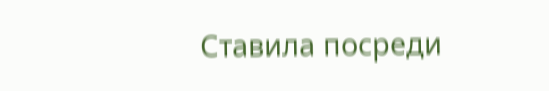Ставила посреди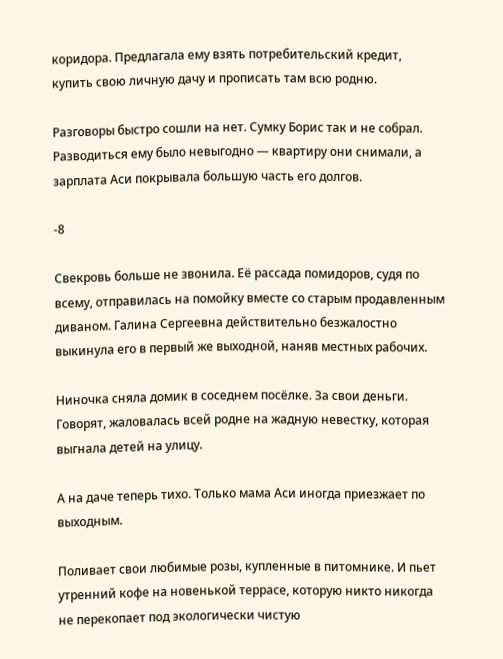коридора. Предлагала ему взять потребительский кредит, купить свою личную дачу и прописать там всю родню.

Разговоры быстро сошли на нет. Сумку Борис так и не собрал. Разводиться ему было невыгодно — квартиру они снимали, а зарплата Аси покрывала большую часть его долгов.

-8

Свекровь больше не звонила. Её рассада помидоров, судя по всему, отправилась на помойку вместе со старым продавленным диваном. Галина Сергеевна действительно безжалостно выкинула его в первый же выходной, наняв местных рабочих.

Ниночка сняла домик в соседнем посёлке. За свои деньги. Говорят, жаловалась всей родне на жадную невестку, которая выгнала детей на улицу.

А на даче теперь тихо. Только мама Аси иногда приезжает по выходным.

Поливает свои любимые розы, купленные в питомнике. И пьет утренний кофе на новенькой террасе, которую никто никогда не перекопает под экологически чистую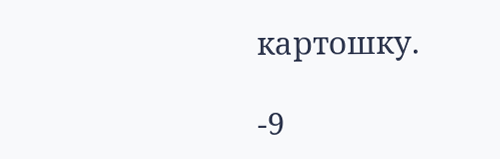картошку.

-9